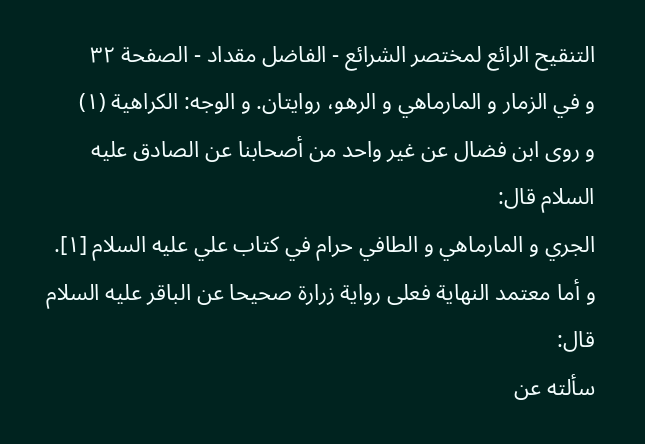التنقيح الرائع لمختصر الشرائع - الفاضل مقداد - الصفحة ٣٢
و في الزمار و المارماهي و الرهو، روايتان. و الوجه: الكراهية (١)
و روى ابن فضال عن غير واحد من أصحابنا عن الصادق عليه السلام قال:
الجري و المارماهي و الطافي حرام في كتاب علي عليه السلام [١].
و أما معتمد النهاية فعلى رواية زرارة صحيحا عن الباقر عليه السلام قال:
سألته عن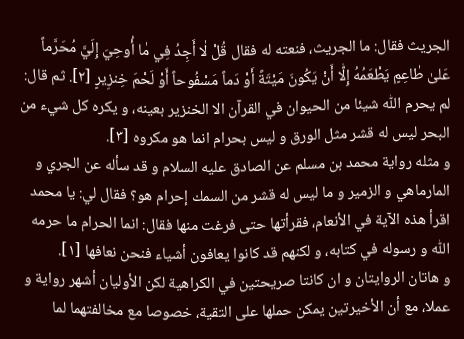الجريث فقال: ما الجريث، فنعته له فقال قُلْ لٰا أَجِدُ فِي مٰا أُوحِيَ إِلَيَّ مُحَرَّماً عَلىٰ طٰاعِمٍ يَطْعَمُهُ إِلّٰا أَنْ يَكُونَ مَيْتَةً أَوْ دَماً مَسْفُوحاً أَوْ لَحْمَ خِنزِيرٍ [٢]. ثم قال: لم يحرم اللّٰه شيئا من الحيوان في القرآن الا الخنزير بعينه، و يكره كل شيء من البحر ليس له قشر مثل الورق و ليس بحرام انما هو مكروه [٣].
و مثله رواية محمد بن مسلم عن الصادق عليه السلام و قد سأله عن الجري و المارماهي و الزمير و ما ليس له قشر من السمك إحرام هو؟ فقال لي: يا محمد اقرأ هذه الآية في الأنعام، فقرأتها حتى فرغت منها فقال: انما الحرام ما حرمه اللّٰه و رسوله في كتابه، و لكنهم قد كانوا يعافون أشياء فنحن نعافها [١].
و هاتان الروايتان و ان كانتا صريحتين في الكراهية لكن الأوليان أشهر رواية و عملا، مع أن الأخيرتين يمكن حملها على التقية، خصوصا مع مخالفتهما لما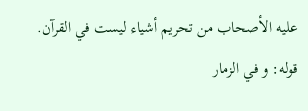عليه الأصحاب من تحريم أشياء ليست في القرآن.
قوله: و في الزمار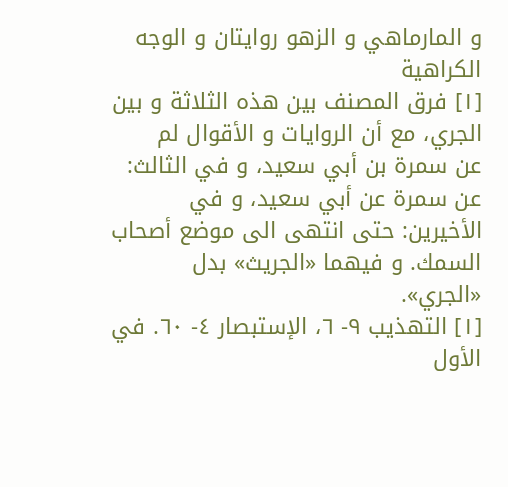و المارماهي و الزهو روايتان و الوجه الكراهية
[١] فرق المصنف بين هذه الثلاثة و بين الجري، مع أن الروايات و الأقوال لم
عن سمرة بن أبي سعيد، و في الثالث: عن سمرة عن أبي سعيد، و في الأخيرين: حتى انتهى الى موضع أصحاب السمك. و فيهما «الجريث» بدل «الجري».
[١] التهذيب ٩- ٦، الإستبصار ٤- ٦٠. في الأول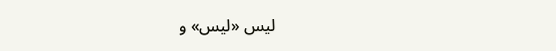ليس «ليس» و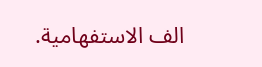الف الاستفهامية.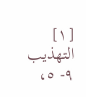[١] التهذيب ٩- ٥،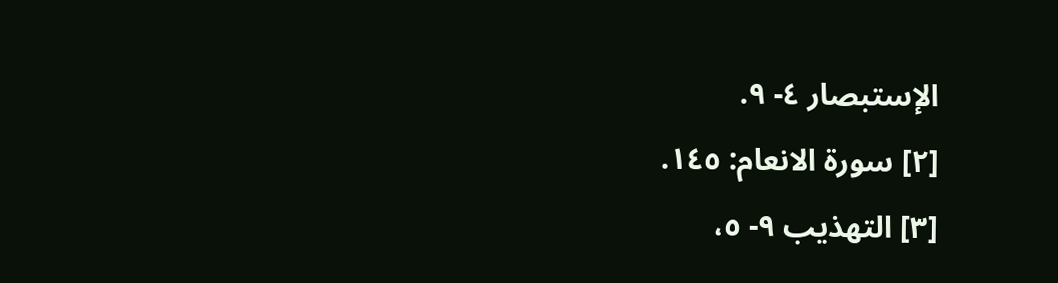الإستبصار ٤- ٩.
[٢] سورة الانعام: ١٤٥.
[٣] التهذيب ٩- ٥،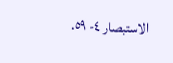الاستبصار ٤- ٥٩.